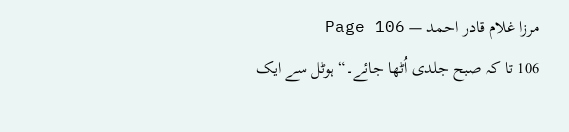مرزا غلام قادر احمد — Page 106
106 تا کہ صبح جلدی اُٹھا جائے۔“ ہوٹل سے ایک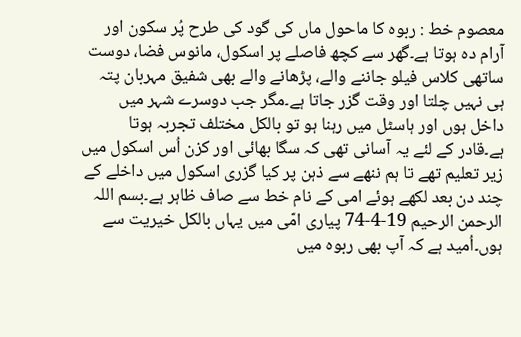معصوم خط : ربوہ کا ماحول ماں کی گود کی طرح پُر سکون اور آرام دہ ہوتا ہے۔گھر سے کچھ فاصلے پر اسکول، مانوس فضا، دوست ساتھی کلاس فیلو جاننے والے، پڑھانے والے بھی شفیق مہربان پتہ ہی نہیں چلتا اور وقت گزر جاتا ہے۔مگر جب دوسرے شہر میں داخل ہوں اور ہاسٹل میں رہنا ہو تو بالکل مختلف تجربہ ہوتا ہے۔قادر کے لئے یہ آسانی تھی کہ سگا بھائی اور کزن اُس اسکول میں زیر تعلیم تھے تا ہم ننھے سے ذہن پر کیا گزری اسکول میں داخلے کے چند دن بعد لکھے ہوئے امی کے نام خط سے صاف ظاہر ہے۔بسم اللہ الرحمن الرحیم 19-4-74 پیاری امّی میں یہاں بالکل خیریت سے ہوں۔اُمید ہے کہ آپ بھی ربوہ میں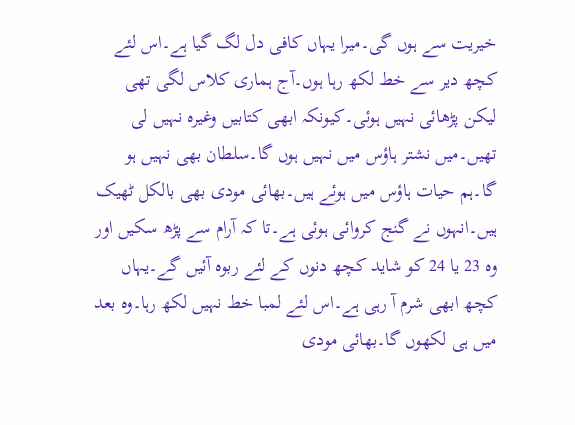خیریت سے ہوں گی۔میرا یہاں کافی دل لگ گیا ہے۔اس لئے کچھ دیر سے خط لکھ رہا ہوں۔آج ہماری کلاس لگی تھی لیکن پڑھائی نہیں ہوئی۔کیونکہ ابھی کتابیں وغیرہ نہیں لی تھیں۔میں نشتر ہاؤس میں نہیں ہوں گا۔سلطان بھی نہیں ہو گا۔ہم حیات ہاؤس میں ہوئے ہیں۔بھائی مودی بھی بالکل ٹھیک ہیں۔انہوں نے گنج کروائی ہوئی ہے۔تا کہ آرام سے پڑھ سکیں اور وہ 23 یا 24 کو شاید کچھ دنوں کے لئے ربوہ آئیں گے۔یہاں کچھ ابھی شرم آ رہی ہے۔اس لئے لمبا خط نہیں لکھ رہا۔وہ بعد میں ہی لکھوں گا۔بھائی مودی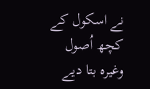نے اسکول کے کچھ اُصول وغیرہ بتا دیے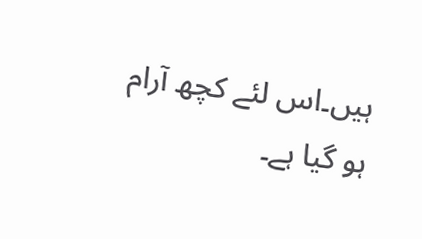ہیں۔اس لئے کچھ آرام ہو گیا ہے۔